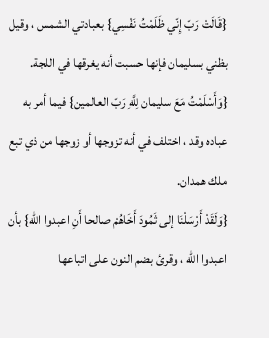{قَالَتْ رَبّ إِنّي ظَلَمْتُ نَفْسِي} بعبادتي الشمس ، وقيل بظني بسليمان فإنها حسبت أنه يغرقها في اللجة. {وَأَسْلَمْتُ مَعَ سليمان لِلَّهِ رَبّ العالمين} فيما أمر به عباده وقد ، اختلف في أنه تزوجها أو زوجها من ذي تبع ملك همدان.
{وَلَقَدْ أَرْسَلْنَا إلى ثَمُودَ أَخَاهُمْ صالحا أَنِ اعبدوا الله} بأن اعبدوا الله ، وقرئ بضم النون على اتباعها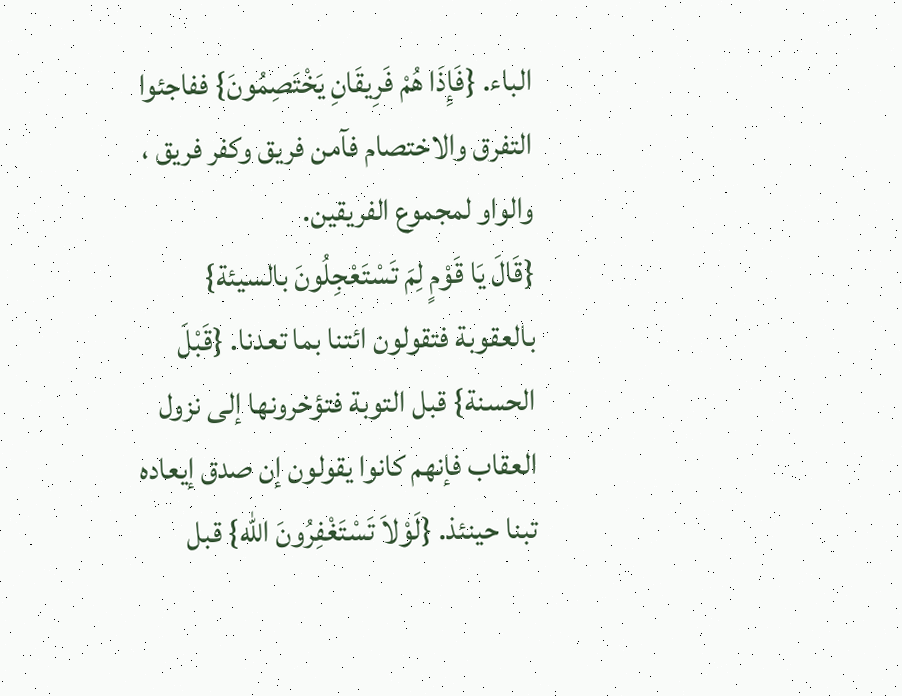الباء. {فَإِذَا هُمْ فَرِيقَانِ يَخْتَصِمُونَ} ففاجئوا التفرق والاختصام فآمن فريق وكفر فريق ، والواو لمجموع الفريقين.
{قَالَ يَا قَوْمٍ لِمَ تَسْتَعْجِلُونَ بالسيئة} بالعقوبة فتقولون ائتنا بما تعدنا. {قَبْلَ الحسنة} قبل التوبة فتؤخرونها إلى نزول العقاب فإنهم كانوا يقولون إن صدق إيعاده تبنا حينئذ. {لَوْلاَ تَسْتَغْفِرُونَ الله} قبل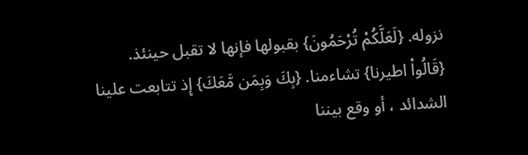نزوله. {لَعَلَّكُمْ تُرْحَمُونَ} بقبولها فإنها لا تقبل حينئذ.
{قَالُواْ اطيرنا} تشاءمنا. {بِكَ وَبِمَن مَّعَكَ} إِذ تتابعت علينا الشدائد ، أو وقع بيننا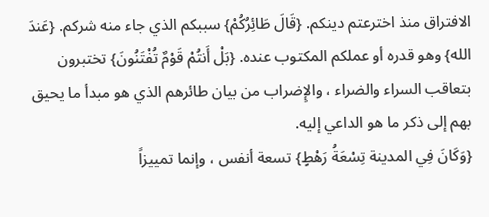الافتراق منذ اخترعتم دينكم. {قَالَ طَائِرُكُمْ} سببكم الذي جاء منه شركم. {عَندَ الله} وهو قدره أو عملكم المكتوب عنده. {بَلْ أَنتُمْ قَوْمٌ تُفْتَنُونَ} تختبرون بتعاقب السراء والضراء ، والإِضراب من بيان طائرهم الذي هو مبدأ ما يحيق بهم إلى ذكر ما هو الداعي إليه.
{وَكَانَ فِي المدينة تِسْعَةُ رَهْطٍ} تسعة أنفس ، وإنما تمييزاً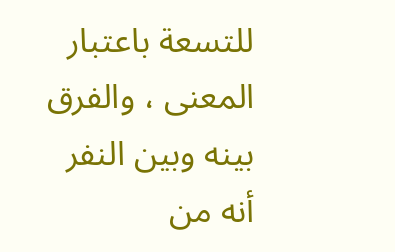للتسعة باعتبار المعنى ، والفرق بينه وبين النفر أنه من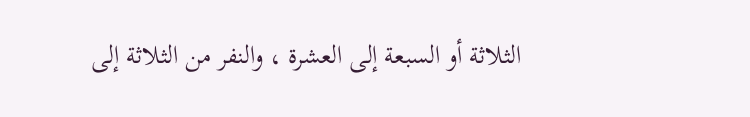الثلاثة أو السبعة إلى العشرة ، والنفر من الثلاثة إلى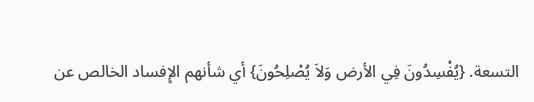التسعة. {يُفْسِدُونَ فِي الأرض وَلاَ يُصْلِحُونَ} أي شأنهم الإِفساد الخالص عن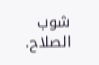شوب الصلاح.